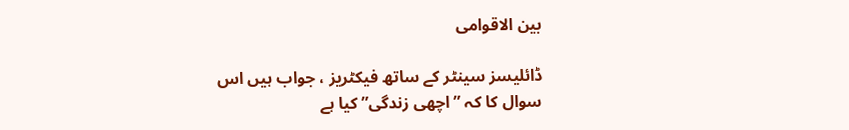بین الاقوامی

ڈائلیسز سینٹر کے ساتھ فیکٹریز ، جواب ہیں اس سوال کا کہ ” اچھی زندگی” کیا ہے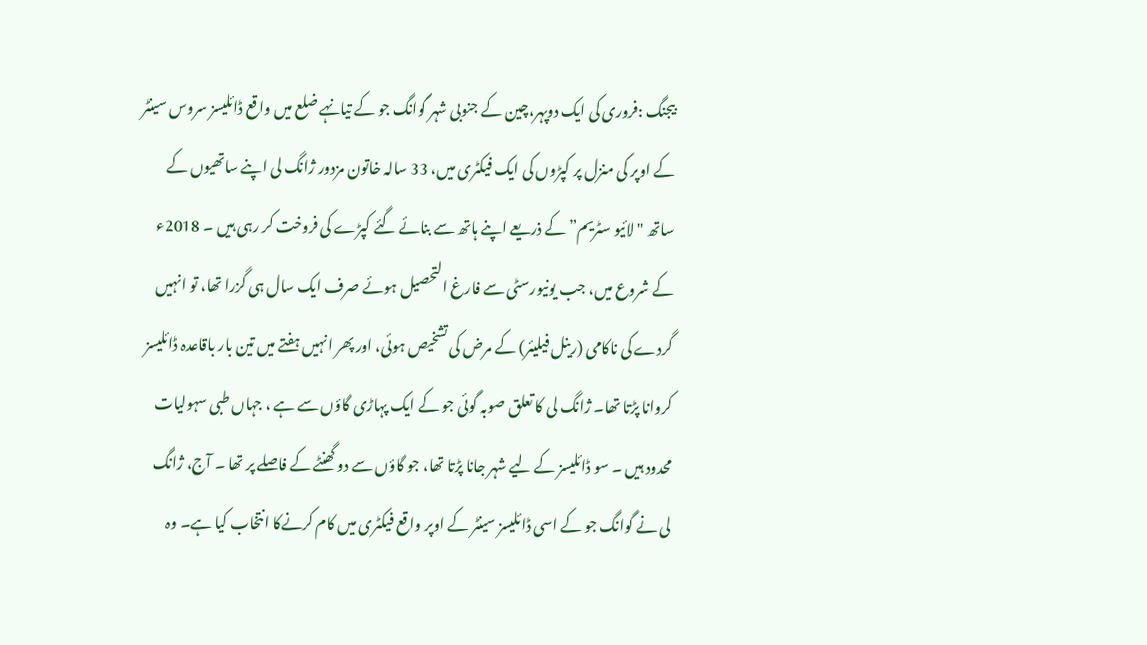بیجنگ :فروری کی ایک دوپہر،چین کے جنوبی شہر گوانگ جو کے تیانہے ضلع میں واقع ڈائلیسز سروس سینٹر کے اوپر کی منزل پر کپڑوں کی ایک فیکٹری میں، 33 سالہ خاتون مزدور ژانگ لی اپنے ساتھیوں کے ساتھ "لائیو سٹریم” کے ذریعے اپنے ہاتھ سے بنائے گئے کپڑے کی فروخت کر رہی ہیں ۔ 2018ء کے شروع میں، جب یونیورسٹی سے فارغ التحصیل ہوئے صرف ایک سال ہی گزرا تھا، تو انہیں گردے کی ناکامی (رینل فیلیئر) کے مرض کی تشخیص ہوئی، اور پھر انہیں ہفتے میں تین بار باقاعدہ ڈائلیسز کروانا پڑتا تھا۔ ژانگ لی کا تعلق صوبہ گوئی جو کے ایک پہاڑی گاؤں سے ہے ، جہاں طبی سہولیات محدود ہیں ۔ سو ڈائلیسز کے لیے شہر جانا پڑتا تھا، جو گاؤں سے دو گھنٹے کے فاصلے پر تھا ۔ آج، ژانگ لی نے گوانگ جو کے اسی ڈائلیسز سینٹر کے اوپر واقع فیکٹری میں کام کرنےکا انتخاب کیا ہے۔ وہ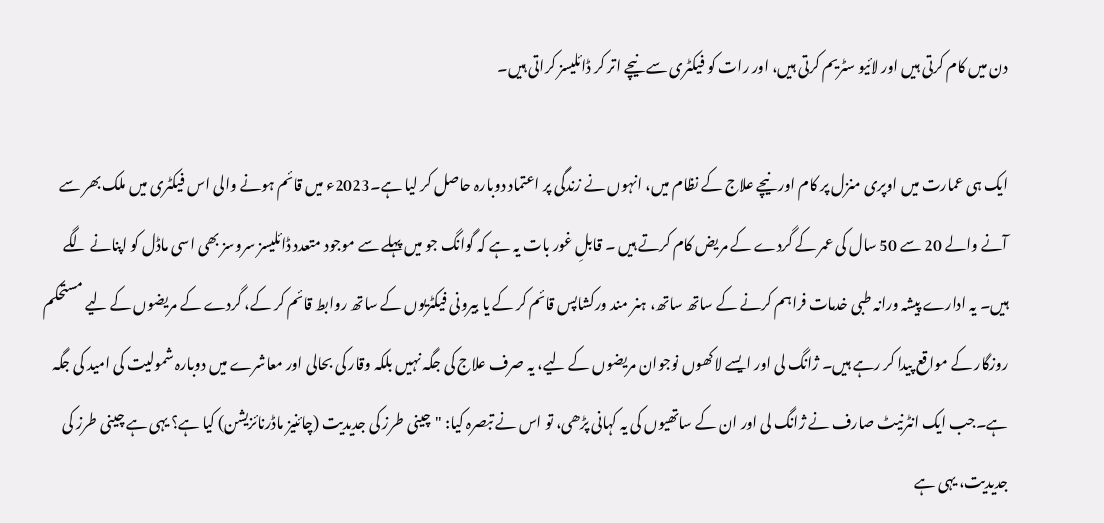دن میں کام کرتی ہیں اور لائیو سٹریم کرتی ہیں، اور رات کو فیکٹری سے نیچے اتر کر ڈائلیسز کراتی ہیں۔

ایک ہی عمارت میں اوپری منزل پر کام اور نیچے علاج کے نظام میں، انہوں نے زندگی پر اعتماد دوبارہ حاصل کر لیا ہے۔2023ء میں قائم ہونے والی اس فیکٹری میں ملک بھر سے آنے والے 20 سے 50 سال کی عمر کے گردے کے مریض کام کرتے ہیں ۔ قابلِ غور بات یہ ہے کہ گوانگ جو میں پہلے سے موجود متعدد ڈائلیسز سروسز بھی اسی ماڈل کو اپنانے لگے ہیں۔ یہ ادارے پیشہ ورانہ طبی خدمات فراہم کرنے کے ساتھ ساتھ، ہنر مند ورکشاپس قائم کر کے یا بیرونی فیکٹریوں کے ساتھ روابط قائم کر کے، گردے کے مریضوں کے لیے مستحکم روزگار کے مواقع پیدا کر رہے ہیں۔ ژانگ لی اور ایسے لاکھوں نوجوان مریضوں کے لیے، یہ صرف علاج کی جگہ نہیں بلکہ وقار کی بحالی اور معاشرے میں دوبارہ شمولیت کی امید کی جگہ ہے۔جب ایک انٹرنیٹ صارف نے ژانگ لی اور ان کے ساتھیوں کی یہ کہانی پڑھی، تو اس نے تبصرہ کیا: "چینی طرز کی جدیدیت (چائنیز ماڈرنائزیشن) کیا ہے؟ یہی ہے چینی طرز کی جدیدیت، یہی ہے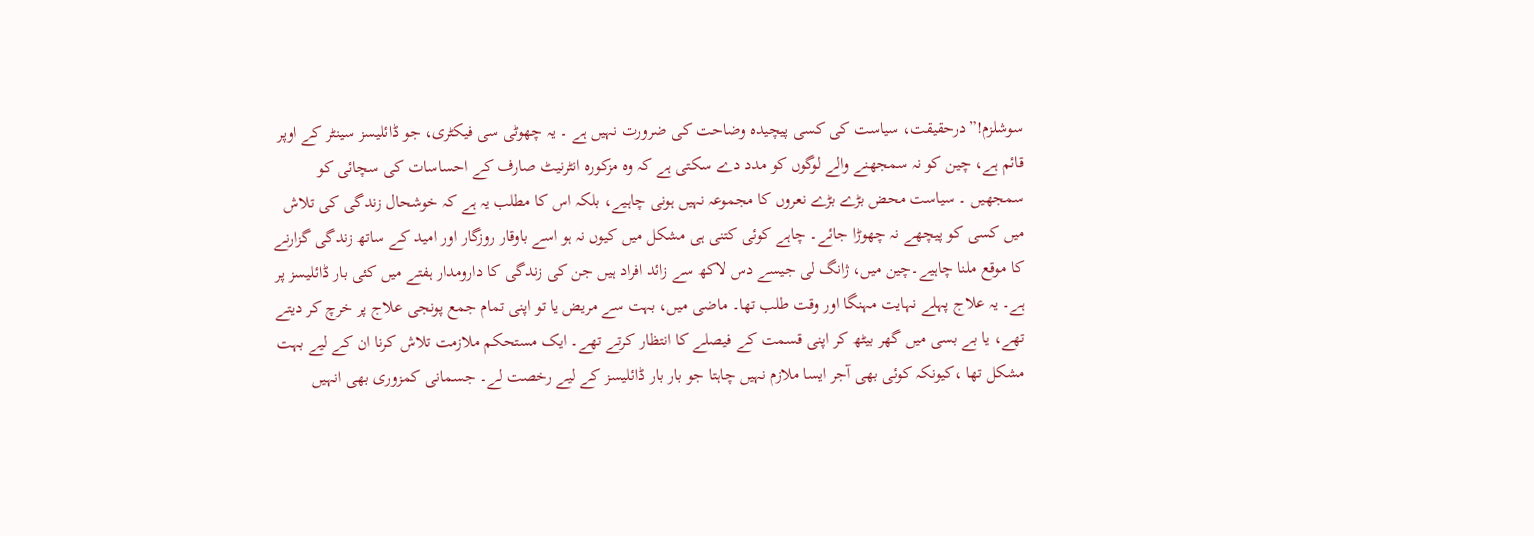سوشلزم!”درحقیقت، سیاست کی کسی پیچیدہ وضاحت کی ضرورت نہیں ہے ۔ یہ چھوٹی سی فیکٹری، جو ڈائلیسز سینٹر کے اوپر قائم ہے، چین کو نہ سمجھنے والے لوگوں کو مدد دے سکتی ہے کہ وہ مزکورہ انٹرنیٹ صارف کے احساسات کی سچائی کو سمجھیں ۔ سیاست محض بڑے بڑے نعروں کا مجموعہ نہیں ہونی چاہیے، بلکہ اس کا مطلب یہ ہے کہ خوشحال زندگی کی تلاش میں کسی کو پیچھے نہ چھوڑا جائے۔ چاہے کوئی کتنی ہی مشکل میں کیوں نہ ہو اسے باوقار روزگار اور امید کے ساتھ زندگی گزارنے کا موقع ملنا چاہیے۔چین میں، ژانگ لی جیسے دس لاکھ سے زائد افراد ہیں جن کی زندگی کا دارومدار ہفتے میں کئی بار ڈائلیسز پر ہے۔ یہ علاج پہلے نہایت مہنگا اور وقت طلب تھا۔ ماضی میں، بہت سے مریض یا تو اپنی تمام جمع پونجی علاج پر خرچ کر دیتے تھے، یا بے بسی میں گھر بیٹھ کر اپنی قسمت کے فیصلے کا انتظار کرتے تھے۔ ایک مستحکم ملازمت تلاش کرنا ان کے لیے بہت مشکل تھا ،کیونکہ کوئی بھی آجر ایسا ملازم نہیں چاہتا جو بار بار ڈائلیسز کے لیے رخصت لے۔ جسمانی کمزوری بھی انہیں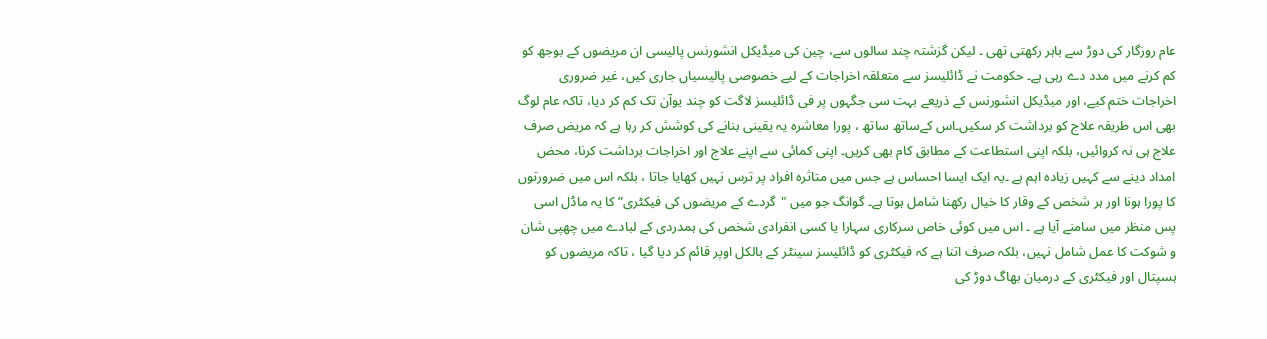عام روزگار کی دوڑ سے باہر رکھتی تھی ۔ لیکن گزشتہ چند سالوں سے، چین کی میڈیکل انشورنس پالیسی ان مریضوں کے بوجھ کو کم کرنے میں مدد دے رہی ہے۔ حکومت نے ڈائلیسز سے متعلقہ اخراجات کے لیے خصوصی پالیسیاں جاری کیں، غیر ضروری اخراجات ختم کیے، اور میڈیکل انشورنس کے ذریعے بہت سی جگہوں پر فی ڈائلیسز لاگت کو چند یوآن تک کم کر دیا، تاکہ عام لوگ بھی اس طریقہ علاج کو برداشت کر سکیں۔اس کےساتھ ساتھ ، پورا معاشرہ یہ یقینی بنانے کی کوشش کر رہا ہے کہ مریض صرف علاج ہی نہ کروائیں، بلکہ اپنی استطاعت کے مطابق کام بھی کریں۔ اپنی کمائی سے اپنے علاج اور اخراجات برداشت کرنا، محض امداد دینے سے کہیں زیادہ اہم ہے ۔یہ ایک ایسا احساس ہے جس میں متاثرہ افراد پر ترس نہیں کھایا جاتا ، بلکہ اس میں ضرورتوں کا پورا ہونا اور ہر شخص کے وقار کا خیال رکھنا شامل ہوتا ہے۔ گوانگ جو میں "گردے کے مریضوں کی فیکٹری” کا یہ ماڈل اسی پس منظر میں سامنے آیا ہے ۔ اس میں کوئی خاص سرکاری سہارا یا کسی انفرادی شخص کی ہمدردی کے لبادے میں چھپی شان و شوکت کا عمل شامل نہیں، بلکہ صرف اتنا ہے کہ فیکٹری کو ڈائلیسز سینٹر کے بالکل اوپر قائم کر دیا گیا ، تاکہ مریضوں کو ہسپتال اور فیکٹری کے درمیان بھاگ دوڑ کی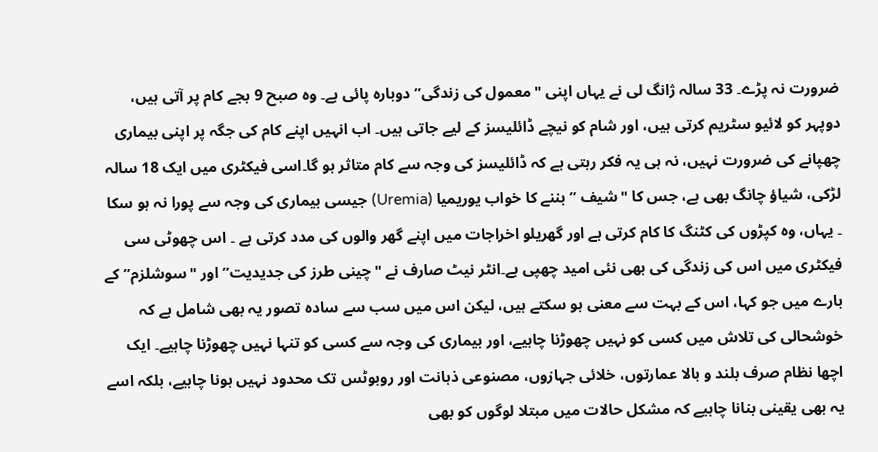ضرورت نہ پڑے۔ 33 سالہ ژانگ لی نے یہاں اپنی "معمول کی زندگی” دوبارہ پائی ہے۔ وہ صبح 9 بجے کام پر آتی ہیں، دوپہر کو لائیو سٹریم کرتی ہیں، اور شام کو نیچے ڈائلیسز کے لیے جاتی ہیں۔ اب انہیں اپنے کام کی جگہ پر اپنی بیماری چھپانے کی ضرورت نہیں، نہ ہی یہ فکر رہتی ہے کہ ڈائلیسز کی وجہ سے کام متاثر ہو گا۔اسی فیکٹری میں ایک 18 سالہ لڑکی، شیاؤ چانگ بھی ہے، جس کا "شیف ” بننے کا خواب یوریمیا (Uremia) جیسی بیماری کی وجہ سے پورا نہ ہو سکا ۔ یہاں، وہ کپڑوں کی کٹنگ کا کام کرتی ہے اور گھریلو اخراجات میں اپنے گھر والوں کی مدد کرتی ہے ۔ اس چھوٹی سی فیکٹری میں اس کی زندگی کی بھی نئی امید چھپی ہے۔انٹر نیٹ صارف نے "چینی طرز کی جدیدیت” اور "سوشلزم” کے بارے میں جو کہا، اس کے بہت سے معنی ہو سکتے ہیں، لیکن اس میں سب سے سادہ تصور یہ بھی شامل ہے کہ خوشحالی کی تلاش میں کسی کو نہیں چھوڑنا چاہیے، اور بیماری کی وجہ سے کسی کو تنہا نہیں چھوڑنا چاہیے۔ ایک اچھا نظام صرف بلند و بالا عمارتوں، خلائی جہازوں، مصنوعی ذہانت اور روبوٹس تک محدود نہیں ہونا چاہیے، بلکہ اسے یہ بھی یقینی بنانا چاہیے کہ مشکل حالات میں مبتلا لوگوں کو بھی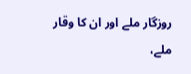روزگار ملے اور ان کا وقار ملے،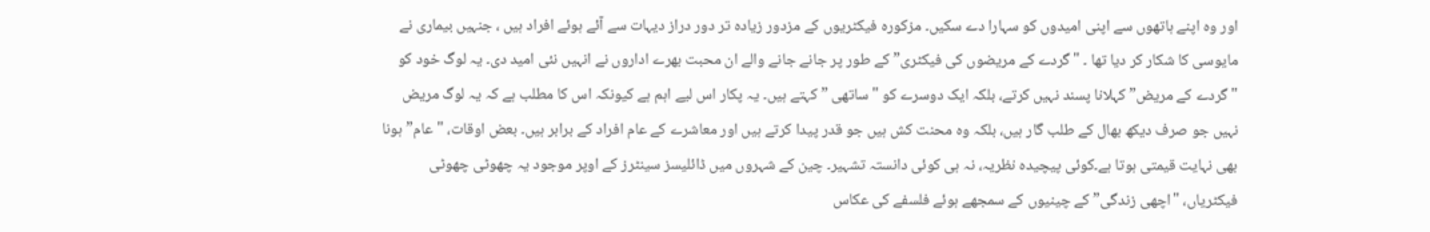اور وہ اپنے ہاتھوں سے اپنی امیدوں کو سہارا دے سکیں۔ مزکورہ فیکٹریوں کے مزدور زیادہ تر دور دراز دیہات سے آئے ہوئے افراد ہیں ، جنہیں بیماری نے مایوسی کا شکار کر دیا تھا ۔ "گردے کے مریضوں کی فیکٹری” کے طور پر جانے جانے والے ان محبت بھرے اداروں نے انہیں نئی امید دی۔ یہ لوگ خود کو "گردے کے مریض” کہلانا پسند نہیں کرتے، بلکہ ایک دوسرے کو "ساتھی ” کہتے ہیں۔ یہ پکار اس لیے اہم ہے کیونکہ اس کا مطلب ہے کہ یہ لوگ مریض نہیں جو صرف دیکھ بھال کے طلب گار ہیں، بلکہ وہ محنت کش ہیں جو قدر پیدا کرتے ہیں اور معاشرے کے عام افراد کے برابر ہیں۔ بعض اوقات، "عام” ہونا بھی نہایت قیمتی ہوتا ہے۔کوئی پیچیدہ نظریہ، نہ ہی کوئی دانستہ تشہیر۔ چین کے شہروں میں ڈائلیسز سینٹرز کے اوپر موجود یہ چھوٹی چھوٹی فیکٹریاں، "اچھی زندگی” کے چینیوں کے سمجھے ہوئے فلسفے کی عکاس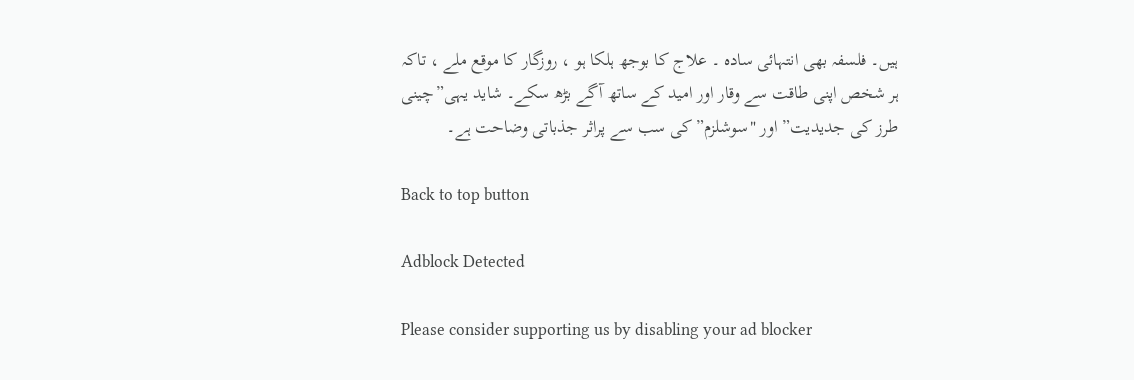ہیں۔ فلسفہ بھی انتہائی سادہ ۔ علاج کا بوجھ ہلکا ہو ، روزگار کا موقع ملے ، تاکہ ہر شخص اپنی طاقت سے وقار اور امید کے ساتھ آگے بڑھ سکے۔ شاید یہی”چینی طرز کی جدیدیت” اور "سوشلزم” کی سب سے پراثر جذباتی وضاحت ہے۔

Back to top button

Adblock Detected

Please consider supporting us by disabling your ad blocker